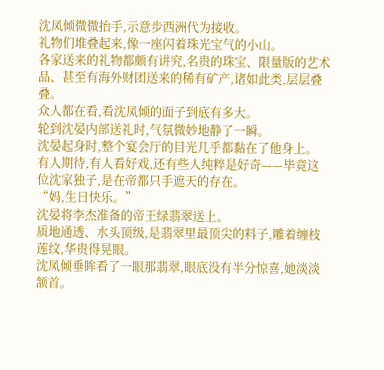沈凤倾微微抬手,示意步西洲代为接收。
礼物们堆叠起来,像一座闪着珠光宝气的小山。
各家送来的礼物都颇有讲究,名贵的珠宝、限量版的艺术品、甚至有海外财团送来的稀有矿产,诸如此类,层层叠叠。
众人都在看,看沈凤倾的面子到底有多大。
轮到沈晏内部送礼时,气氛微妙地静了一瞬。
沈晏起身时,整个宴会厅的目光几乎都黏在了他身上。
有人期待,有人看好戏,还有些人纯粹是好奇——毕竟这位沈家独子,是在帝都只手遮天的存在。
“妈,生日快乐。”
沈晏将李杰准备的帝王绿翡翠送上。
质地通透、水头顶级,是翡翠里最顶尖的料子,雕着缠枝莲纹,华贵得晃眼。
沈凤倾垂眸看了一眼那翡翠,眼底没有半分惊喜,她淡淡颔首。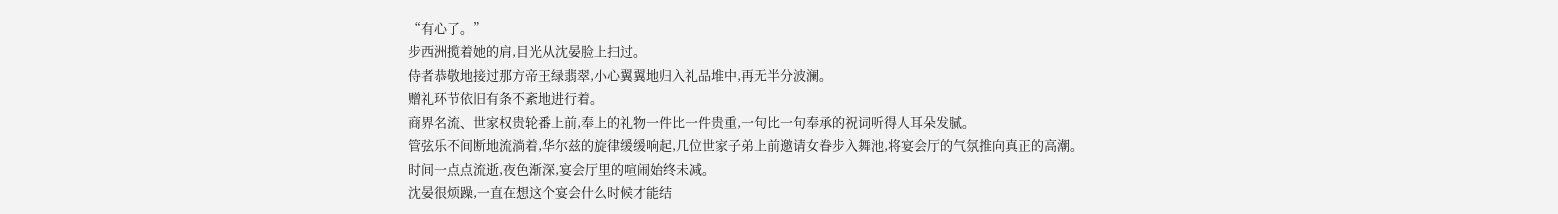“有心了。”
步西洲揽着她的肩,目光从沈晏脸上扫过。
侍者恭敬地接过那方帝王绿翡翠,小心翼翼地归入礼品堆中,再无半分波澜。
赠礼环节依旧有条不紊地进行着。
商界名流、世家权贵轮番上前,奉上的礼物一件比一件贵重,一句比一句奉承的祝词听得人耳朵发腻。
管弦乐不间断地流淌着,华尔兹的旋律缓缓响起,几位世家子弟上前邀请女眷步入舞池,将宴会厅的气氛推向真正的高潮。
时间一点点流逝,夜色渐深,宴会厅里的喧闹始终未减。
沈晏很烦躁,一直在想这个宴会什么时候才能结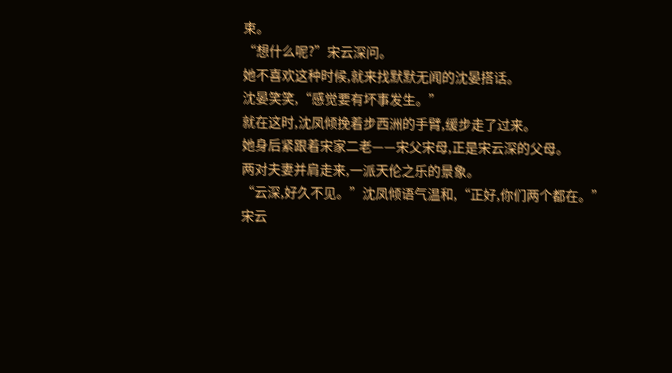束。
“想什么呢?”宋云深问。
她不喜欢这种时候,就来找默默无闻的沈晏搭话。
沈晏笑笑,“感觉要有坏事发生。”
就在这时,沈凤倾挽着步西洲的手臂,缓步走了过来。
她身后紧跟着宋家二老——宋父宋母,正是宋云深的父母。
两对夫妻并肩走来,一派天伦之乐的景象。
“云深,好久不见。”沈凤倾语气温和,“正好,你们两个都在。”
宋云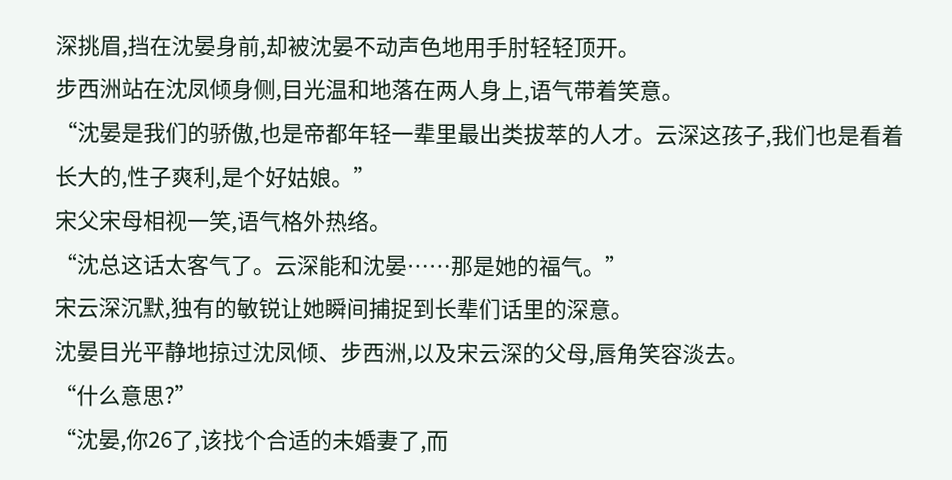深挑眉,挡在沈晏身前,却被沈晏不动声色地用手肘轻轻顶开。
步西洲站在沈凤倾身侧,目光温和地落在两人身上,语气带着笑意。
“沈晏是我们的骄傲,也是帝都年轻一辈里最出类拔萃的人才。云深这孩子,我们也是看着长大的,性子爽利,是个好姑娘。”
宋父宋母相视一笑,语气格外热络。
“沈总这话太客气了。云深能和沈晏……那是她的福气。”
宋云深沉默,独有的敏锐让她瞬间捕捉到长辈们话里的深意。
沈晏目光平静地掠过沈凤倾、步西洲,以及宋云深的父母,唇角笑容淡去。
“什么意思?”
“沈晏,你26了,该找个合适的未婚妻了,而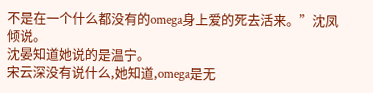不是在一个什么都没有的omega身上爱的死去活来。”沈凤倾说。
沈晏知道她说的是温宁。
宋云深没有说什么,她知道,omega是无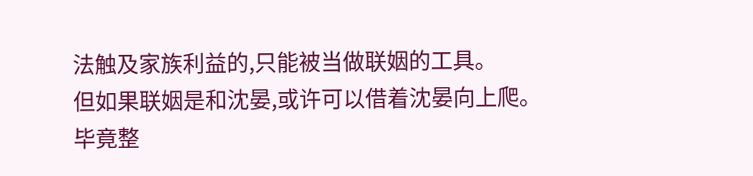法触及家族利益的,只能被当做联姻的工具。
但如果联姻是和沈晏,或许可以借着沈晏向上爬。
毕竟整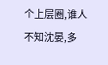个上层圈,谁人不知沈晏,多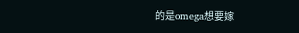的是omega想要嫁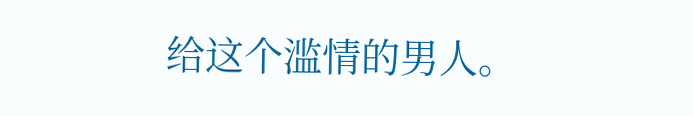给这个滥情的男人。